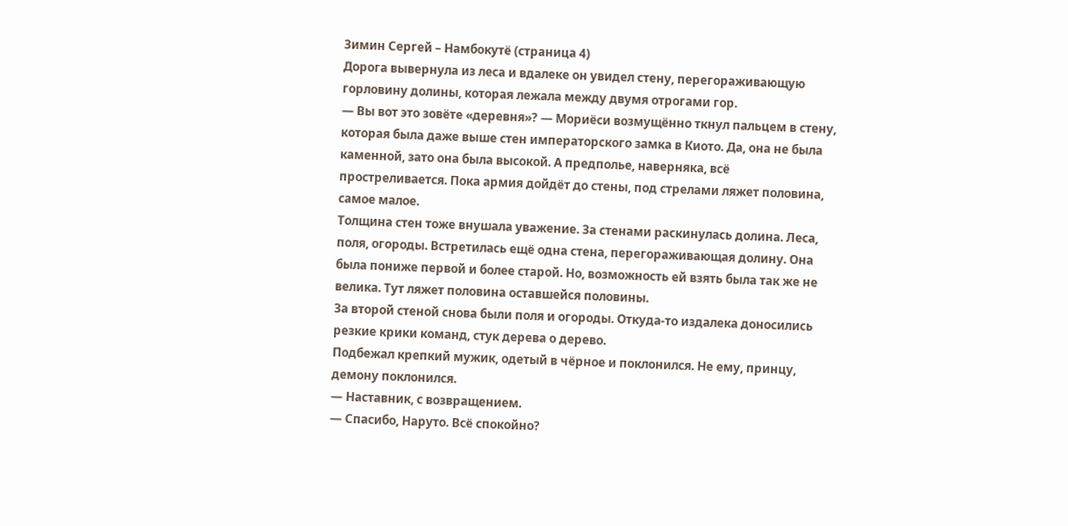Зимин Сергей – Намбокутё (страница 4)
Дорога вывернула из леса и вдалеке он увидел стену, перегораживающую горловину долины, которая лежала между двумя отрогами гор.
— Вы вот это зовёте «деревня»? — Мориёси возмущённо ткнул пальцем в стену, которая была даже выше стен императорского замка в Киото. Да, она не была каменной, зато она была высокой. А предполье, наверняка, всё простреливается. Пока армия дойдёт до стены, под стрелами ляжет половина, самое малое.
Толщина стен тоже внушала уважение. За стенами раскинулась долина. Леса, поля, огороды. Встретилась ещё одна стена, перегораживающая долину. Она была пониже первой и более старой. Но, возможность ей взять была так же не велика. Тут ляжет половина оставшейся половины.
За второй стеной снова были поля и огороды. Откуда-то издалека доносились резкие крики команд, стук дерева о дерево.
Подбежал крепкий мужик, одетый в чёрное и поклонился. Не ему, принцу, демону поклонился.
— Наставник, с возвращением.
— Спасибо, Наруто. Всё спокойно?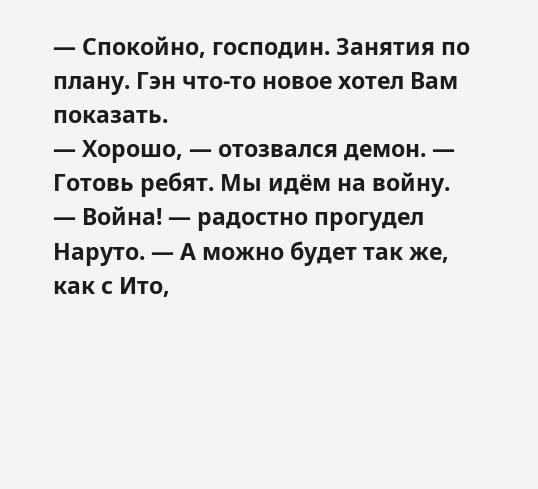— Спокойно, господин. Занятия по плану. Гэн что-то новое хотел Вам показать.
— Хорошо, — отозвался демон. — Готовь ребят. Мы идём на войну.
— Война! — радостно прогудел Наруто. — А можно будет так же, как с Ито,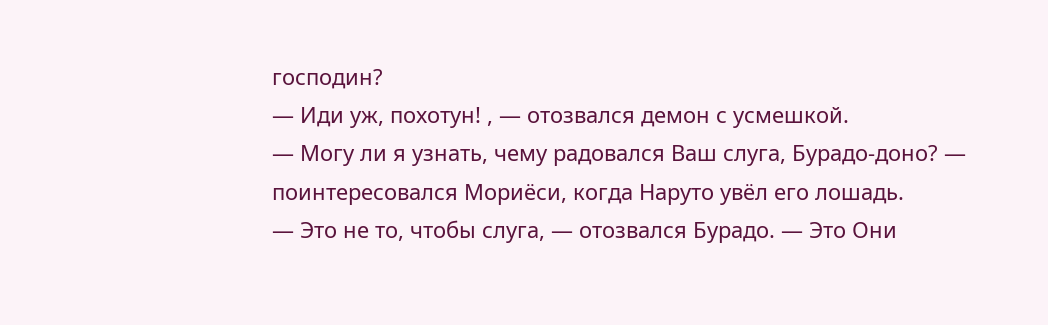господин?
— Иди уж, похотун! , — отозвался демон с усмешкой.
— Могу ли я узнать, чему радовался Ваш слуга, Бурадо-доно? — поинтересовался Мориёси, когда Наруто увёл его лошадь.
— Это не то, чтобы слуга, — отозвался Бурадо. — Это Они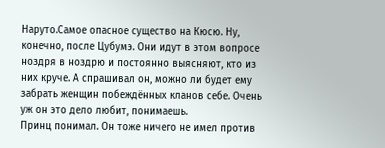Наруто.Самое опасное существо на Кюсю. Ну, конечно, после Цубумэ. Они идут в этом вопросе ноздря в ноздрю и постоянно выясняют, кто из них круче. А спрашивал он, можно ли будет ему забрать женщин побеждённых кланов себе. Очень уж он это дело любит, понимаешь.
Принц понимал. Он тоже ничего не имел против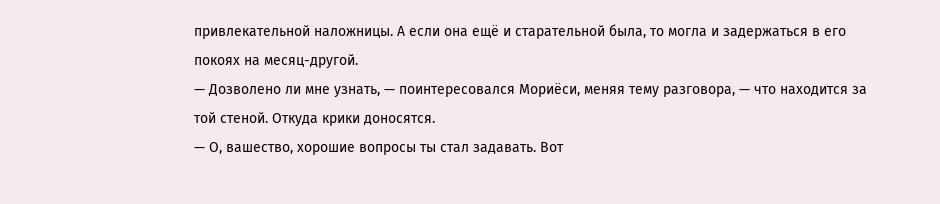привлекательной наложницы. А если она ещё и старательной была, то могла и задержаться в его покоях на месяц-другой.
— Дозволено ли мне узнать, — поинтересовался Мориёси, меняя тему разговора, — что находится за той стеной. Откуда крики доносятся.
— О, вашество, хорошие вопросы ты стал задавать. Вот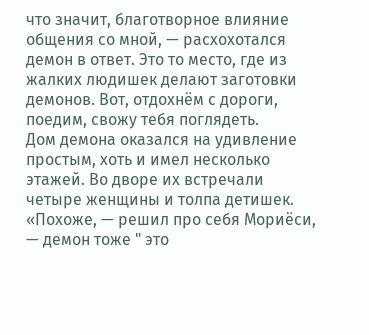что значит, благотворное влияние общения со мной, — расхохотался демон в ответ. Это то место, где из жалких людишек делают заготовки демонов. Вот, отдохнём с дороги, поедим, свожу тебя поглядеть.
Дом демона оказался на удивление простым, хоть и имел несколько этажей. Во дворе их встречали четыре женщины и толпа детишек.
«Похоже, — решил про себя Мориёси, — демон тоже " это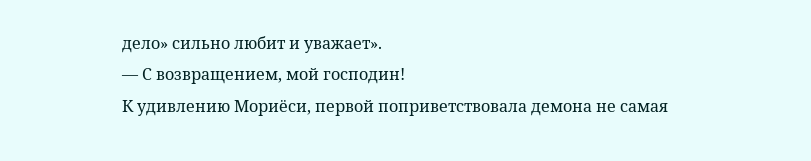дело» сильно любит и уважает».
— С возвращением, мой господин!
К удивлению Мориёси, первой поприветствовала демона не самая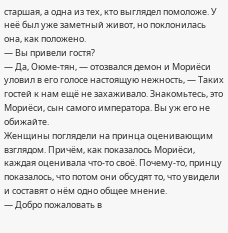старшая, а одна из тех, кто выглядел помоложе. У неё был уже заметный живот, но поклонилась она, как положено.
— Вы привели гостя?
— Да, Оюме-тян, — отозвался демон и Мориёси уловил в его голосе настоящую нежность, — Таких гостей к нам ещё не захаживало. Знакомьтесь, это Мориёси, сын самого императора. Вы уж его не обижайте.
Женщины поглядели на принца оценивающим взглядом. Причём, как показалось Мориёси, каждая оценивала что-то своё. Почему-то, принцу показалось, что потом они обсудят то, что увидели и составят о нём одно общее мнение.
— Добро пожаловать в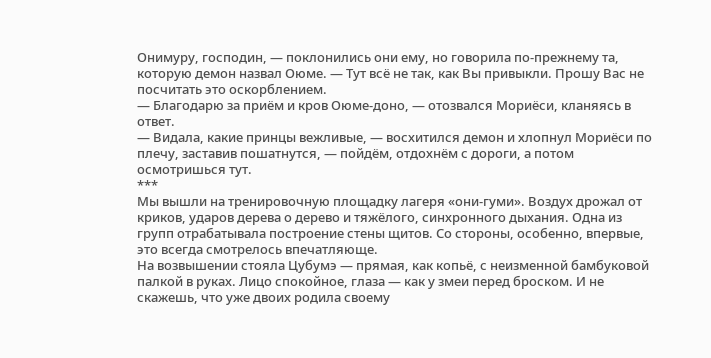Онимуру, господин, — поклонились они ему, но говорила по-прежнему та, которую демон назвал Оюме. — Тут всё не так, как Вы привыкли. Прошу Вас не посчитать это оскорблением.
— Благодарю за приём и кров Оюме-доно, — отозвался Мориёси, кланяясь в ответ.
— Видала, какие принцы вежливые, — восхитился демон и хлопнул Мориёси по плечу, заставив пошатнутся, — пойдём, отдохнём с дороги, а потом осмотришься тут.
***
Мы вышли на тренировочную площадку лагеря «они-гуми». Воздух дрожал от криков, ударов дерева о дерево и тяжёлого, синхронного дыхания. Одна из групп отрабатывала построение стены щитов. Со стороны, особенно, впервые, это всегда смотрелось впечатляюще.
На возвышении стояла Цубумэ — прямая, как копьё, с неизменной бамбуковой палкой в руках. Лицо спокойное, глаза — как у змеи перед броском. И не скажешь, что уже двоих родила своему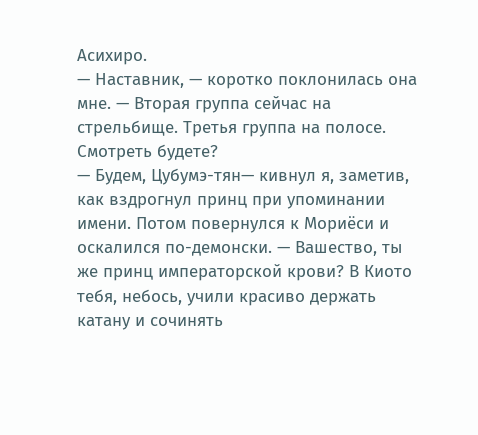Асихиро.
— Наставник, — коротко поклонилась она мне. — Вторая группа сейчас на стрельбище. Третья группа на полосе. Смотреть будете?
— Будем, Цубумэ-тян— кивнул я, заметив, как вздрогнул принц при упоминании имени. Потом повернулся к Мориёси и оскалился по-демонски. — Вашество, ты же принц императорской крови? В Киото тебя, небось, учили красиво держать катану и сочинять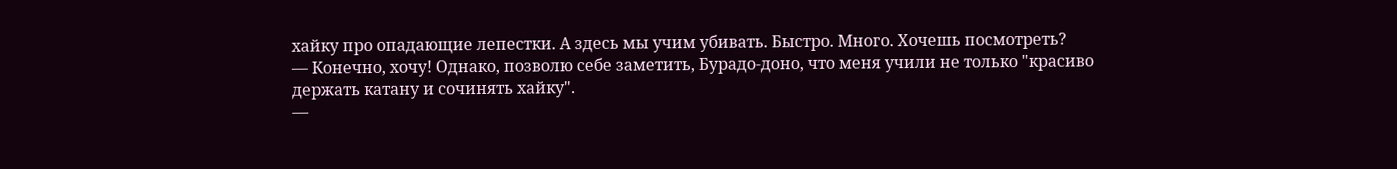хайку про опадающие лепестки. А здесь мы учим убивать. Быстро. Много. Хочешь посмотреть?
— Конечно, хочу! Однако, позволю себе заметить, Бурадо-доно, что меня учили не только "красиво держать катану и сочинять хайку".
—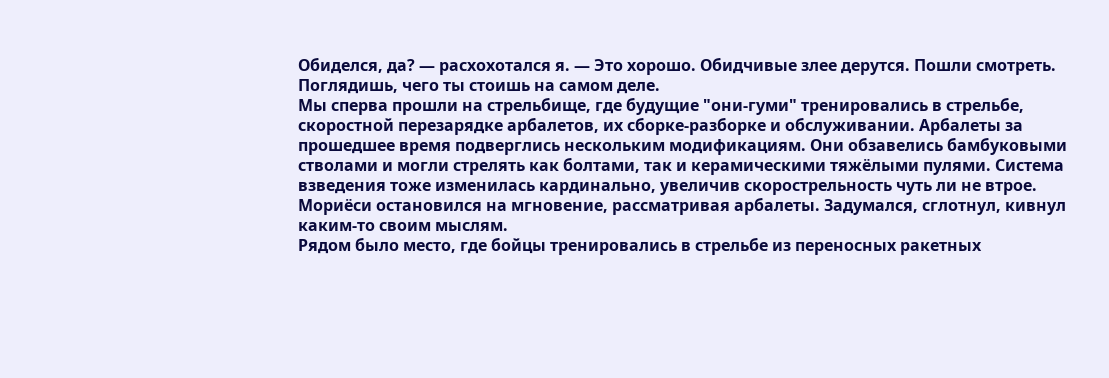Обиделся, да? — расхохотался я. — Это хорошо. Обидчивые злее дерутся. Пошли смотреть. Поглядишь, чего ты стоишь на самом деле.
Мы сперва прошли на стрельбище, где будущие "они-гуми" тренировались в стрельбе, скоростной перезарядке арбалетов, их сборке-разборке и обслуживании. Арбалеты за прошедшее время подверглись нескольким модификациям. Они обзавелись бамбуковыми стволами и могли стрелять как болтами, так и керамическими тяжёлыми пулями. Система взведения тоже изменилась кардинально, увеличив скорострельность чуть ли не втрое.
Мориёси остановился на мгновение, рассматривая арбалеты. Задумался, сглотнул, кивнул каким-то своим мыслям.
Рядом было место, где бойцы тренировались в стрельбе из переносных ракетных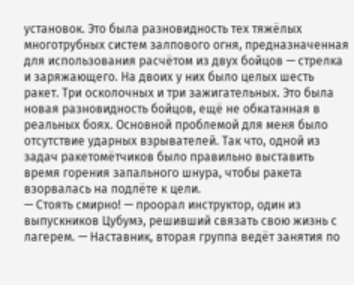установок. Это была разновидность тех тяжёлых многотрубных систем залпового огня, предназначенная для использования расчётом из двух бойцов — стрелка и заряжающего. На двоих у них было целых шесть ракет. Три осколочных и три зажигательных. Это была новая разновидность бойцов, ещё не обкатанная в реальных боях. Основной проблемой для меня было отсутствие ударных взрывателей. Так что, одной из задач ракетомётчиков было правильно выставить время горения запального шнура, чтобы ракета взорвалась на подлёте к цели.
— Стоять смирно! — проорал инструктор, один из выпускников Цубумэ, решивший связать свою жизнь с лагерем. — Наставник, вторая группа ведёт занятия по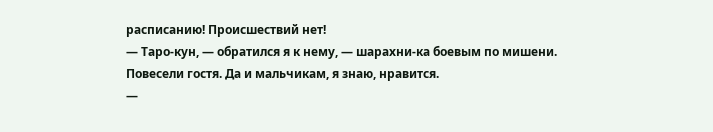расписанию! Происшествий нет!
— Таро-кун, — обратился я к нему, — шарахни-ка боевым по мишени. Повесели гостя. Да и мальчикам, я знаю, нравится.
—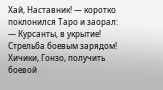Хай, Наставник! — коротко поклонился Таро и заорал:
— Курсанты, в укрытие! Стрельба боевым зарядом! Хичики, Гонзо, получить боевой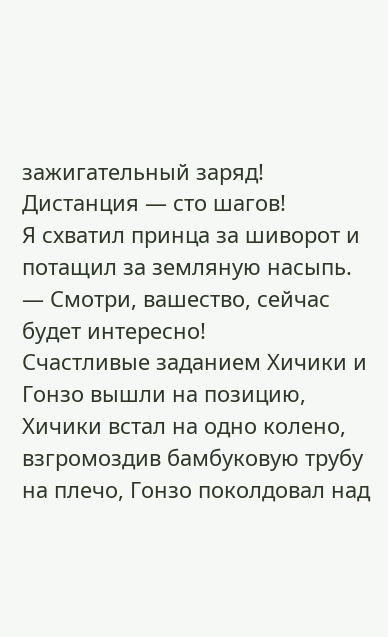зажигательный заряд! Дистанция — сто шагов!
Я схватил принца за шиворот и потащил за земляную насыпь.
— Смотри, вашество, сейчас будет интересно!
Счастливые заданием Хичики и Гонзо вышли на позицию, Хичики встал на одно колено, взгромоздив бамбуковую трубу на плечо, Гонзо поколдовал над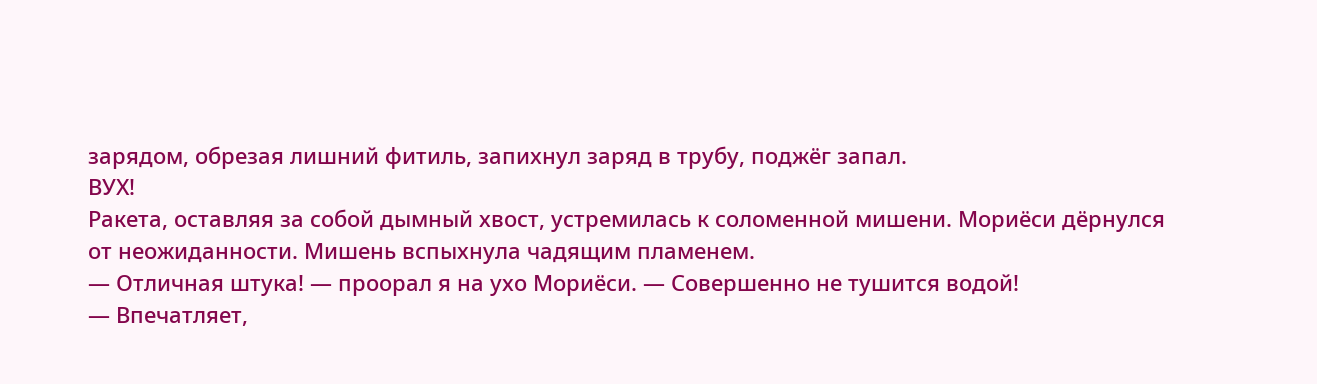зарядом, обрезая лишний фитиль, запихнул заряд в трубу, поджёг запал.
ВУХ!
Ракета, оставляя за собой дымный хвост, устремилась к соломенной мишени. Мориёси дёрнулся от неожиданности. Мишень вспыхнула чадящим пламенем.
— Отличная штука! — проорал я на ухо Мориёси. — Совершенно не тушится водой!
— Впечатляет,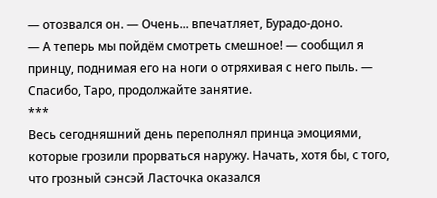— отозвался он. — Очень... впечатляет, Бурадо-доно.
— А теперь мы пойдём смотреть смешное! — сообщил я принцу, поднимая его на ноги о отряхивая с него пыль. — Спасибо, Таро, продолжайте занятие.
***
Весь сегодняшний день переполнял принца эмоциями, которые грозили прорваться наружу. Начать, хотя бы, с того, что грозный сэнсэй Ласточка оказался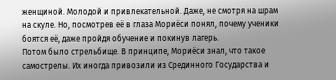женщиной. Молодой и привлекательной. Даже, не смотря на шрам на скуле. Но, посмотрев её в глаза Мориёси понял, почему ученики боятся её, даже пройдя обучение и покинув лагерь.
Потом было стрельбище. В принципе, Мориёси знал, что такое самострелы. Их иногда привозили из Срединного Государства и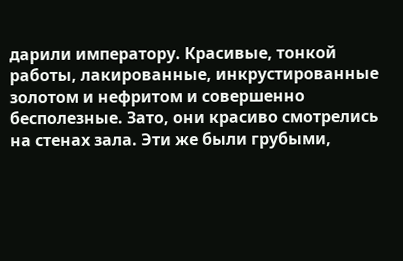дарили императору. Красивые, тонкой работы, лакированные, инкрустированные золотом и нефритом и совершенно бесполезные. Зато, они красиво смотрелись на стенах зала. Эти же были грубыми,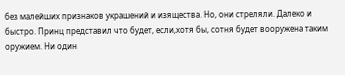без малейших признаков украшений и изящества. Но, они стреляли. Далеко и быстро. Принц представил что будет, если,хотя бы, сотня будет вооружена таким оружием. Ни один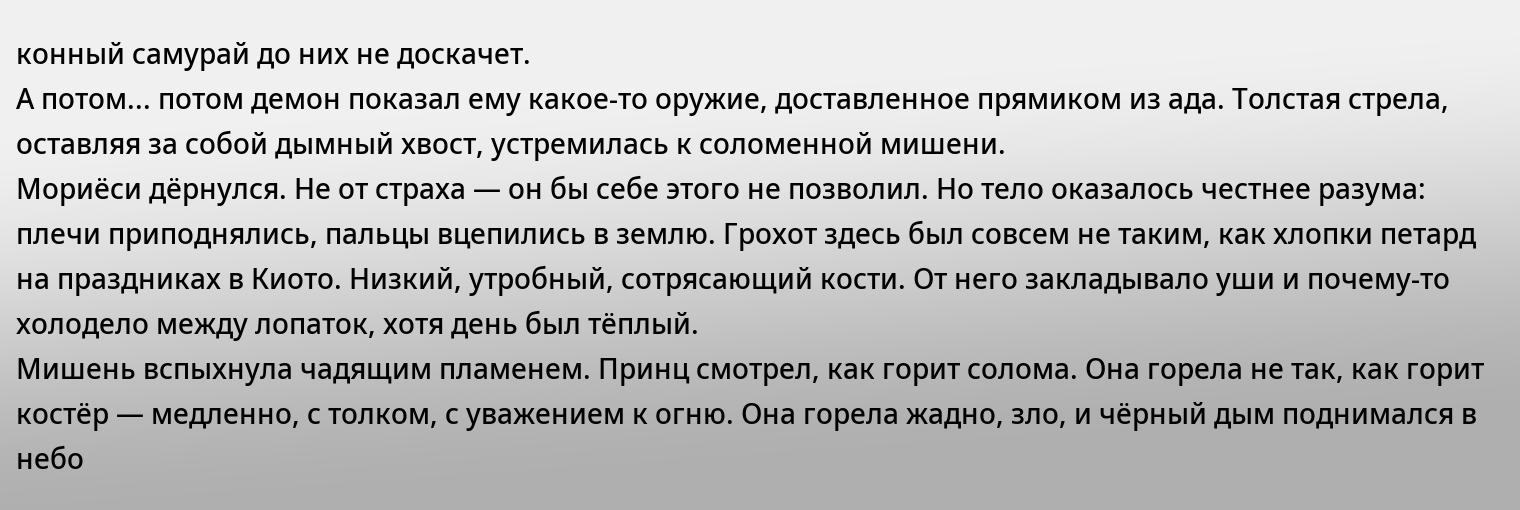конный самурай до них не доскачет.
А потом... потом демон показал ему какое-то оружие, доставленное прямиком из ада. Толстая стрела, оставляя за собой дымный хвост, устремилась к соломенной мишени.
Мориёси дёрнулся. Не от страха — он бы себе этого не позволил. Но тело оказалось честнее разума: плечи приподнялись, пальцы вцепились в землю. Грохот здесь был совсем не таким, как хлопки петард на праздниках в Киото. Низкий, утробный, сотрясающий кости. От него закладывало уши и почему-то холодело между лопаток, хотя день был тёплый.
Мишень вспыхнула чадящим пламенем. Принц смотрел, как горит солома. Она горела не так, как горит костёр — медленно, с толком, с уважением к огню. Она горела жадно, зло, и чёрный дым поднимался в небо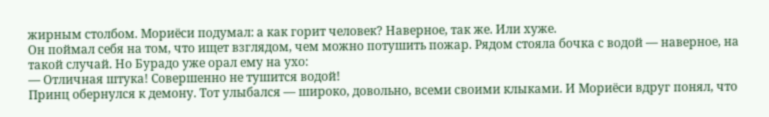жирным столбом. Мориёси подумал: а как горит человек? Наверное, так же. Или хуже.
Он поймал себя на том, что ищет взглядом, чем можно потушить пожар. Рядом стояла бочка с водой — наверное, на такой случай. Но Бурадо уже орал ему на ухо:
— Отличная штука! Совершенно не тушится водой!
Принц обернулся к демону. Тот улыбался — широко, довольно, всеми своими клыками. И Мориёси вдруг понял, что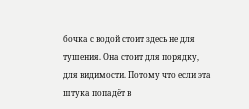бочка с водой стоит здесь не для тушения. Она стоит для порядку, для видимости. Потому что если эта штука попадёт в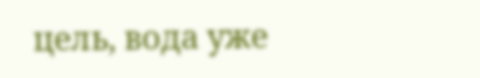цель, вода уже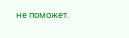не поможет.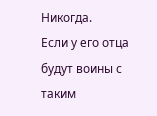Никогда.
Если у его отца будут воины с таким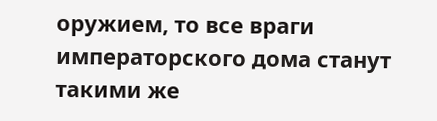оружием, то все враги императорского дома станут такими же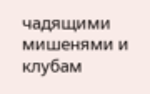чадящими мишенями и клубам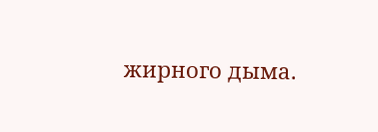жирного дыма.